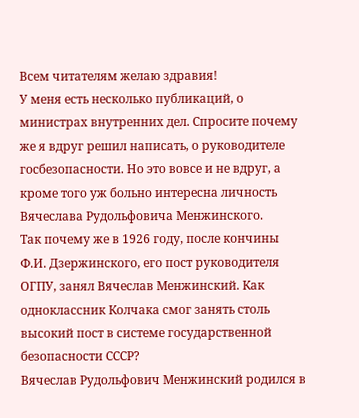Всем читателям желаю здравия!
У меня есть несколько публикаций, о министрах внутренних дел. Спросите почему же я вдруг решил написать, о руководителе госбезопасности. Но это вовсе и не вдруг, а кроме того уж больно интересна личность Вячеслава Рудольфовича Менжинского.
Так почему же в 1926 году, после кончины Ф.И. Дзержинского, его пост руководителя ОГПУ, занял Вячеслав Менжинский. Как одноклассник Колчака смог занять столь высокий пост в системе государственной безопасности СССР?
Вячеслав Рудольфович Менжинский родился в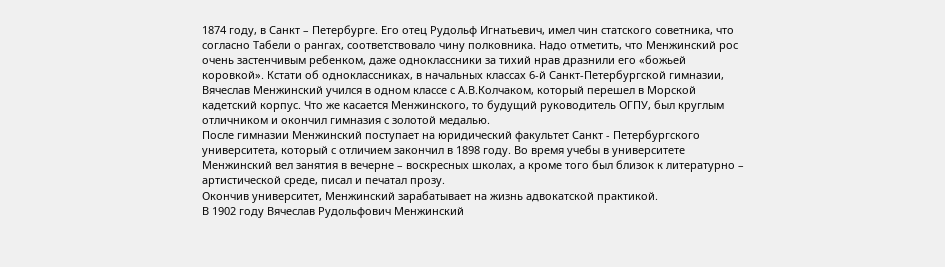1874 году, в Санкт – Петербурге. Его отец Рудольф Игнатьевич, имел чин статского советника, что согласно Табели о рангах, соответствовало чину полковника. Надо отметить, что Менжинский рос очень застенчивым ребенком, даже одноклассники за тихий нрав дразнили его «божьей коровкой». Кстати об одноклассниках, в начальных классах 6-й Санкт-Петербургской гимназии, Вячеслав Менжинский учился в одном классе с А.В.Колчаком, который перешел в Морской кадетский корпус. Что же касается Менжинского, то будущий руководитель ОГПУ, был круглым отличником и окончил гимназия с золотой медалью.
После гимназии Менжинский поступает на юридический факультет Санкт - Петербургского университета, который с отличием закончил в 1898 году. Во время учебы в университете Менжинский вел занятия в вечерне – воскресных школах, а кроме того был близок к литературно – артистической среде, писал и печатал прозу.
Окончив университет, Менжинский зарабатывает на жизнь адвокатской практикой.
В 1902 году Вячеслав Рудольфович Менжинский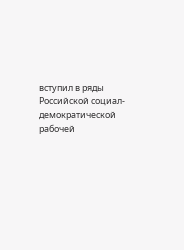вступил в ряды Российской социал-демократической рабочей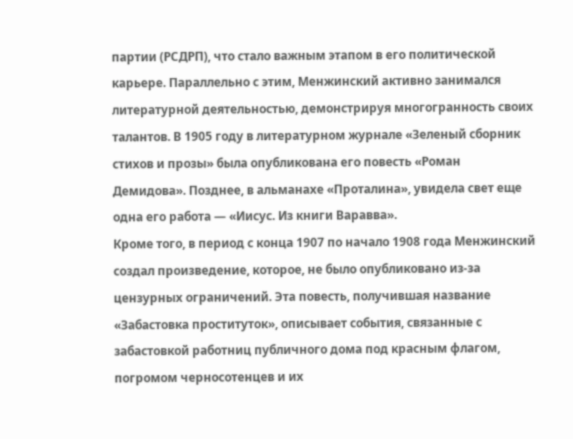партии (РСДРП), что стало важным этапом в его политической карьере. Параллельно с этим, Менжинский активно занимался литературной деятельностью, демонстрируя многогранность своих талантов. В 1905 году в литературном журнале «Зеленый сборник стихов и прозы» была опубликована его повесть «Роман Демидова». Позднее, в альманахе «Проталина», увидела свет еще одна его работа — «Иисус. Из книги Варавва».
Кроме того, в период с конца 1907 по начало 1908 года Менжинский создал произведение, которое, не было опубликовано из-за цензурных ограничений. Эта повесть, получившая название «Забастовка проституток», описывает события, связанные с забастовкой работниц публичного дома под красным флагом, погромом черносотенцев и их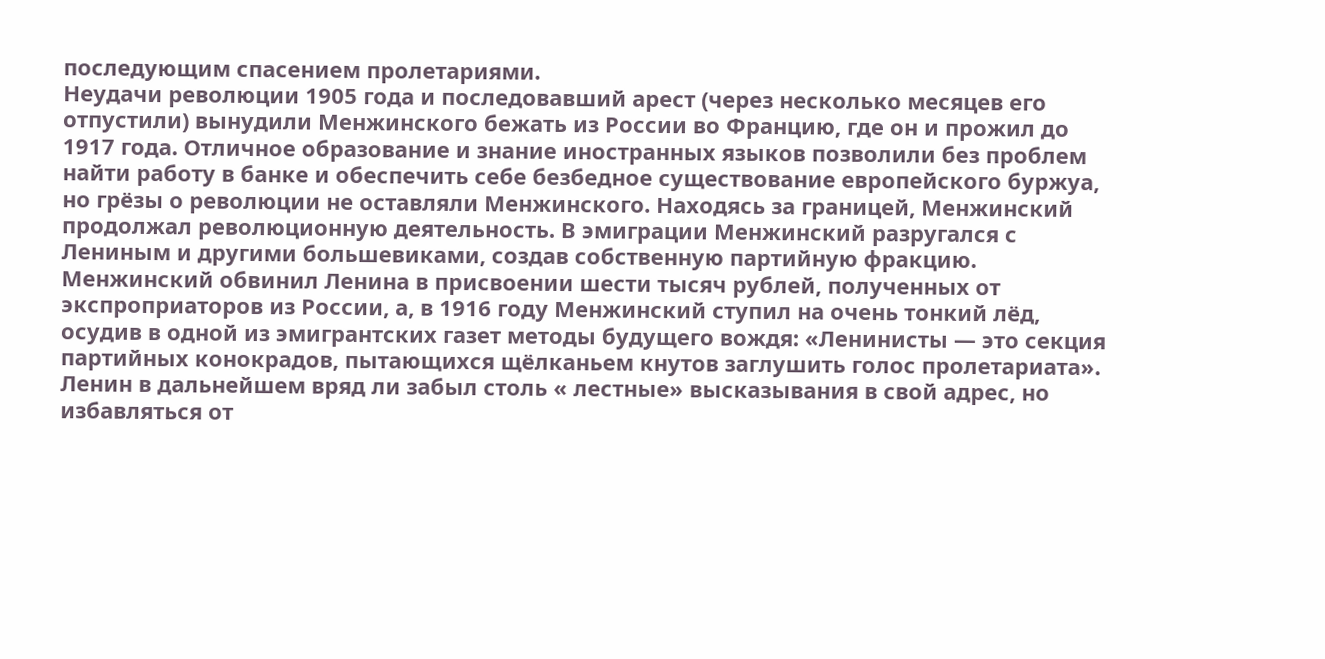последующим спасением пролетариями.
Неудачи революции 1905 года и последовавший арест (через несколько месяцев его отпустили) вынудили Менжинского бежать из России во Францию, где он и прожил до 1917 года. Отличное образование и знание иностранных языков позволили без проблем найти работу в банке и обеспечить себе безбедное существование европейского буржуа, но грёзы о революции не оставляли Менжинского. Находясь за границей, Менжинский продолжал революционную деятельность. В эмиграции Менжинский разругался с Лениным и другими большевиками, создав собственную партийную фракцию. Менжинский обвинил Ленина в присвоении шести тысяч рублей, полученных от экспроприаторов из России, а, в 1916 году Менжинский ступил на очень тонкий лёд, осудив в одной из эмигрантских газет методы будущего вождя: «Ленинисты — это секция партийных конокрадов, пытающихся щёлканьем кнутов заглушить голос пролетариата». Ленин в дальнейшем вряд ли забыл столь « лестные» высказывания в свой адрес, но избавляться от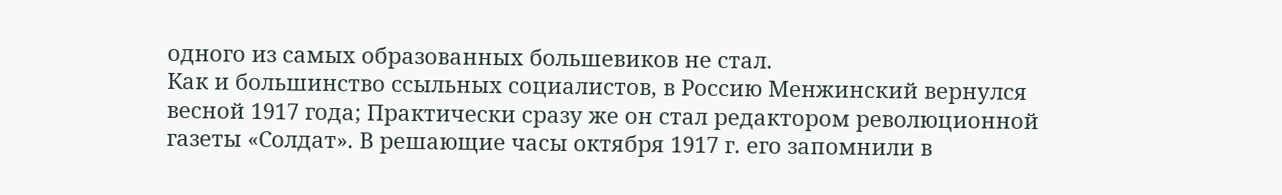одного из самых образованных большевиков не стал.
Как и большинство ссыльных социалистов, в Россию Менжинский вернулся весной 1917 года; Практически сразу же он стал редактором революционной газеты «Солдат». В решающие часы октября 1917 г. его запомнили в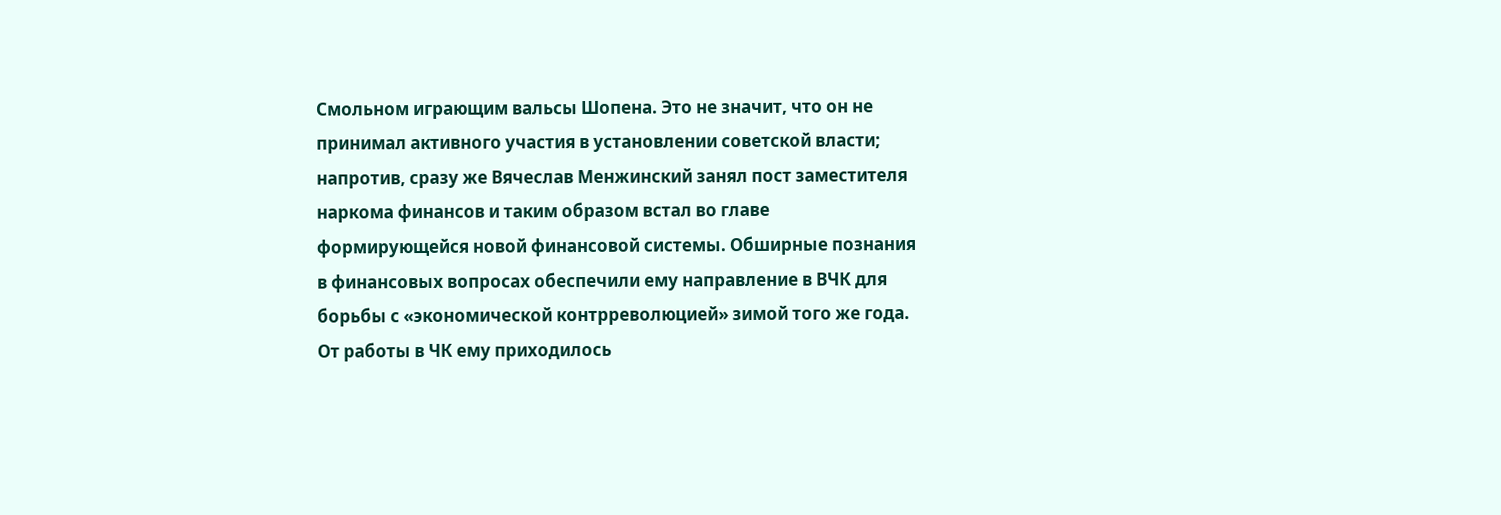Смольном играющим вальсы Шопена. Это не значит, что он не принимал активного участия в установлении советской власти; напротив, сразу же Вячеслав Менжинский занял пост заместителя наркома финансов и таким образом встал во главе формирующейся новой финансовой системы. Обширные познания в финансовых вопросах обеспечили ему направление в ВЧК для борьбы с «экономической контрреволюцией» зимой того же года.
От работы в ЧК ему приходилось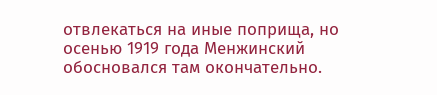отвлекаться на иные поприща, но осенью 1919 года Менжинский обосновался там окончательно.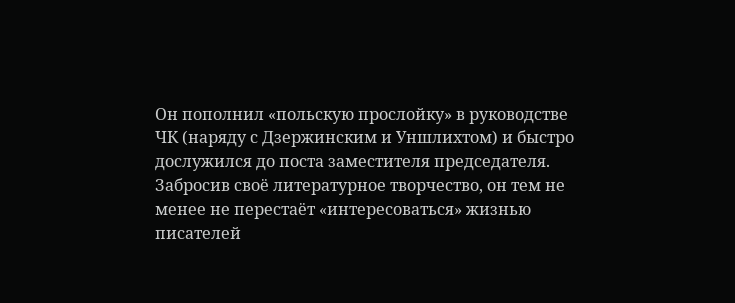Он пополнил «польскую прослойку» в руководстве ЧК (наряду с Дзержинским и Уншлихтом) и быстро дослужился до поста заместителя председателя. Забросив своё литературное творчество, он тем не менее не перестаёт «интересоваться» жизнью писателей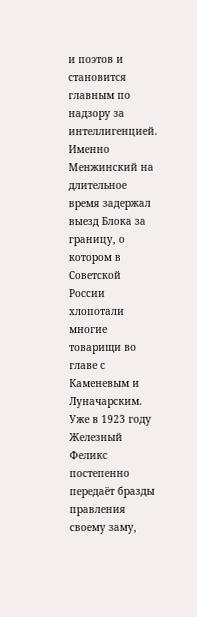и поэтов и становится главным по надзору за интеллигенцией. Именно Менжинский на длительное время задержал выезд Блока за границу, о котором в Советской России хлопотали многие товарищи во главе с Каменевым и Луначарским.
Уже в 1923 году Железный Феликс постепенно передаёт бразды правления своему заму,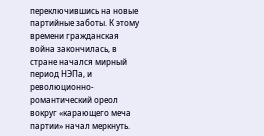переключившись на новые партийные заботы. К этому времени гражданская война закончилась, в стране начался мирный период НЭПа, и революционно-романтический ореол вокруг «карающего меча партии» начал меркнуть.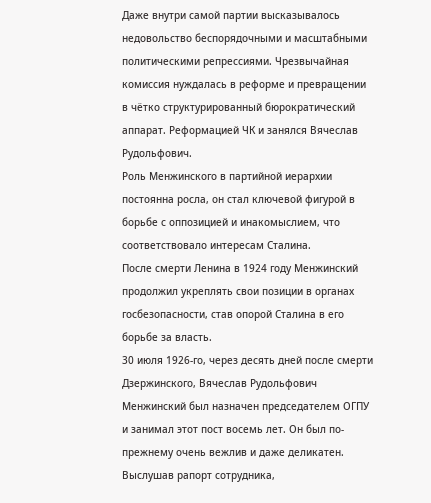Даже внутри самой партии высказывалось недовольство беспорядочными и масштабными политическими репрессиями. Чрезвычайная комиссия нуждалась в реформе и превращении в чётко структурированный бюрократический аппарат. Реформацией ЧК и занялся Вячеслав Рудольфович.
Роль Менжинского в партийной иерархии постоянна росла, он стал ключевой фигурой в борьбе с оппозицией и инакомыслием, что соответствовало интересам Сталина.
После смерти Ленина в 1924 году Менжинский продолжил укреплять свои позиции в органах госбезопасности, став опорой Сталина в его борьбе за власть.
30 июля 1926-го, через десять дней после смерти Дзержинского, Вячеслав Рудольфович Менжинский был назначен председателем ОГПУ и занимал этот пост восемь лет. Он был по-прежнему очень вежлив и даже деликатен. Выслушав рапорт сотрудника,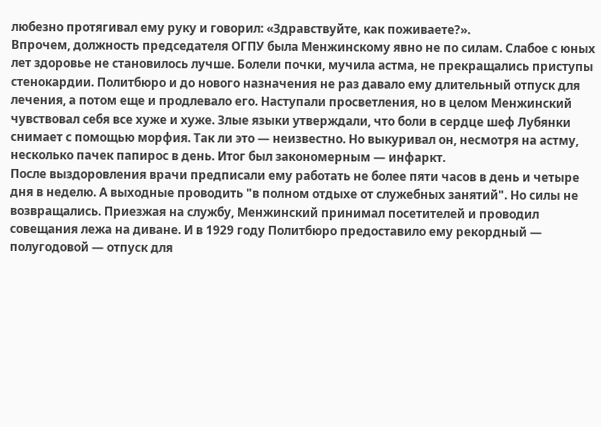любезно протягивал ему руку и говорил: «Здравствуйте, как поживаете?».
Впрочем, должность председателя ОГПУ была Менжинскому явно не по силам. Слабое с юных лет здоровье не становилось лучше. Болели почки, мучила астма, не прекращались приступы стенокардии. Политбюро и до нового назначения не раз давало ему длительный отпуск для лечения, а потом еще и продлевало его. Наступали просветления, но в целом Менжинский чувствовал себя все хуже и хуже. Злые языки утверждали, что боли в сердце шеф Лубянки снимает с помощью морфия. Так ли это — неизвестно. Но выкуривал он, несмотря на астму, несколько пачек папирос в день. Итог был закономерным — инфаркт.
После выздоровления врачи предписали ему работать не более пяти часов в день и четыре дня в неделю. А выходные проводить "в полном отдыхе от служебных занятий". Но силы не возвращались. Приезжая на службу, Менжинский принимал посетителей и проводил совещания лежа на диване. И в 1929 году Политбюро предоставило ему рекордный — полугодовой — отпуск для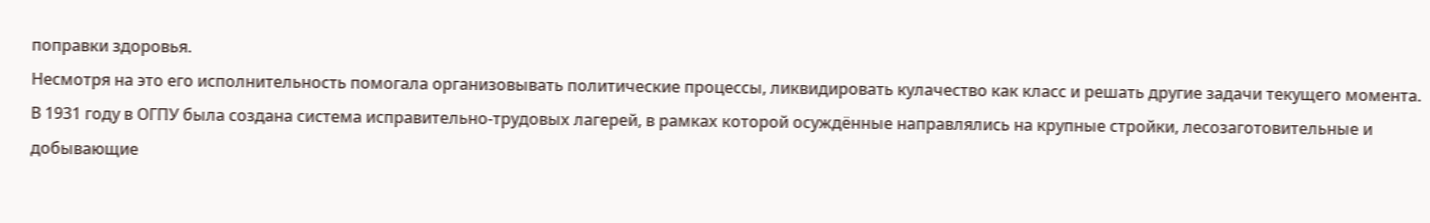поправки здоровья.
Несмотря на это его исполнительность помогала организовывать политические процессы, ликвидировать кулачество как класс и решать другие задачи текущего момента.
В 1931 году в ОГПУ была создана система исправительно-трудовых лагерей, в рамках которой осуждённые направлялись на крупные стройки, лесозаготовительные и добывающие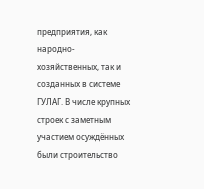предприятия, как народно-хозяйственных, так и созданных в системе ГУЛАГ. В числе крупных строек с заметным участием осуждённых были строительство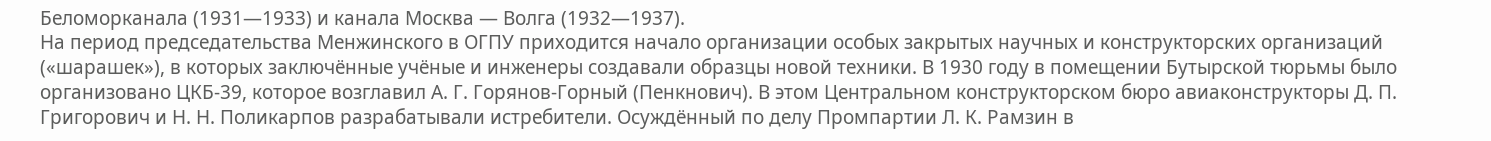Беломорканала (1931—1933) и канала Москва — Волга (1932—1937).
На период председательства Менжинского в ОГПУ приходится начало организации особых закрытых научных и конструкторских организаций («шарашек»), в которых заключённые учёные и инженеры создавали образцы новой техники. В 1930 году в помещении Бутырской тюрьмы было организовано ЦКБ-39, которое возглавил А. Г. Горянов-Горный (Пенкнович). В этом Центральном конструкторском бюро авиаконструкторы Д. П. Григорович и Н. Н. Поликарпов разрабатывали истребители. Осуждённый по делу Промпартии Л. К. Рамзин в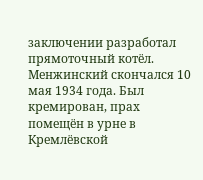заключении разработал прямоточный котёл.
Менжинский скончался 10 мая 1934 года. Был кремирован, прах помещён в урне в Кремлёвской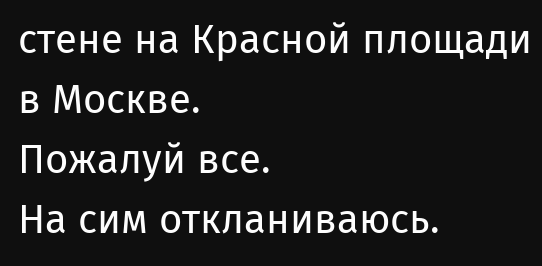стене на Красной площади в Москве.
Пожалуй все.
На сим откланиваюсь.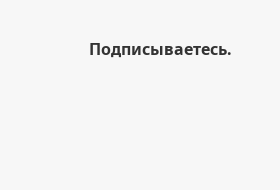Подписываетесь.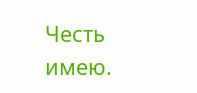Честь имею.